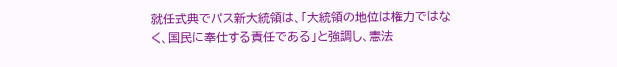就任式典でパス新大統領は、「大統領の地位は権力ではなく、国民に奉仕する責任である」と強調し、憲法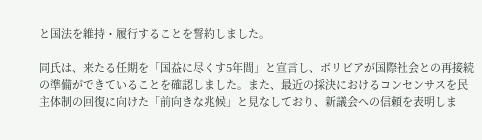と国法を維持・履行することを誓約しました。

同氏は、来たる任期を「国益に尽くす5年間」と宣言し、ボリビアが国際社会との再接続の準備ができていることを確認しました。また、最近の採決におけるコンセンサスを民主体制の回復に向けた「前向きな兆候」と見なしており、新議会への信頼を表明しま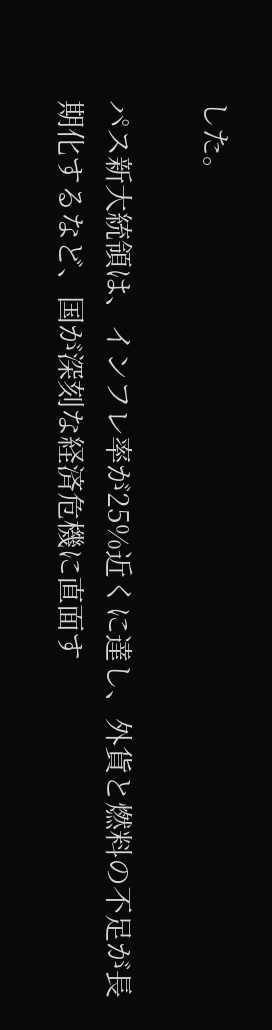した。

パス新大統領は、インフレ率が25%近くに達し、外貨と燃料の不足が長期化するなど、国が深刻な経済危機に直面す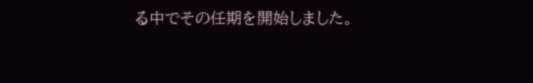る中でその任期を開始しました。